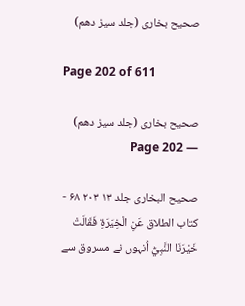صحیح بخاری (جلد سیز دھم)

Page 202 of 611

صحیح بخاری (جلد سیز دھم) — Page 202

صحیح البخاری جلد ۱۳ ۲۰۳ ۶۸ - کتاب الطلاق عَنِ الْخِيَرَةِ فَقَالَتْ خَيْرَنَا النَّبِيُّ اُنہوں نے مسروق سے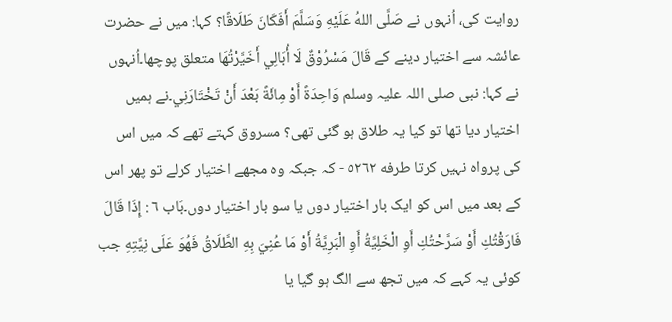روایت کی، اُنہوں نے صَلَّى اللهُ عَلَيْهِ وَسَلَّمَ أَفَكَانَ طَلَاقًا؟ کہا: میں نے حضرت عائشہ سے اختیار دینے کے قَالَ مَسْرُوْقٌ لَا أُبَالِي أَخَيَّرْتُهَا متعلق پوچھا۔اُنہوں نے کہا: نبی صلی اللہ علیہ وسلم وَاحِدَةً أَوْ مِائَةً بَعْدَ أَنْ تَخْتَارَنِي۔نے ہمیں اختیار دیا تھا تو کیا یہ طلاق ہو گئی تھی؟ مسروق کہتے تھے کہ میں اس کی پرواہ نہیں کرتا طرفه ٥٢٦٢ - کہ جبکہ وہ مجھے اختیار کرلے تو پھر اس کے بعد میں اس کو ایک بار اختیار دوں یا سو بار اختیار دوں۔بَاب ٦ : إِذَا قَالَ فَارَقْتُكِ أَوْ سَرَّحْتُكِ أَوِ الْخَلِيَّةُ أَوِ الْبَرِيَّةُ أَوْ مَا عُنِيَ بِهِ الطَّلَاقُ فَهُوَ عَلَى نِيَّتِهِ جب کوئی یہ کہے کہ میں تجھ سے الگ ہو گیا یا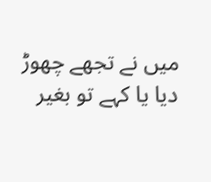میں نے تجھے چھوڑ دیا یا کہے تو بغیر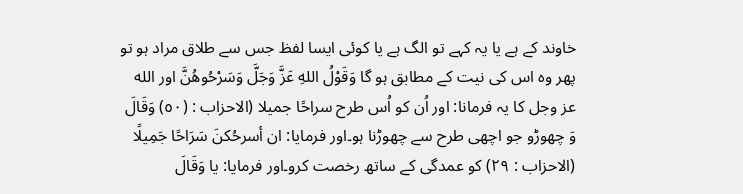خاوند کے ہے یا یہ کہے تو الگ ہے یا کوئی ایسا لفظ جس سے طلاق مراد ہو تو پھر وہ اس کی نیت کے مطابق ہو گا وَقَوْلُ اللهِ عَزَّ وَجَلَّ وَسَرْحُوهُنَّ اور الله عز وجل کا یہ فرمانا: اور اُن کو اُس طرح سراحًا جميلا (الاحزاب : (٥۰) وَقَالَ وَ چھوڑو جو اچھی طرح سے چھوڑنا ہو۔اور فرمایا: ان أسرحُكنَ سَرَاحًا جَمِيلًا (الاحزاب : ۲۹) کو عمدگی کے ساتھ رخصت کرو۔اور فرمایا: یا وَقَالَ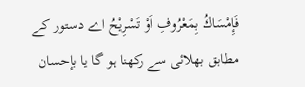فَإِمْسَاكُ بِمَعْرُوفِ اَوْ تَسْرِيْحُ اے دستور کے مطابق بھلائی سے رکھنا ہو گا یا بإحسان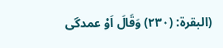(البقرة: (۲۳۰) وَقَالَ اَوْ عمدگی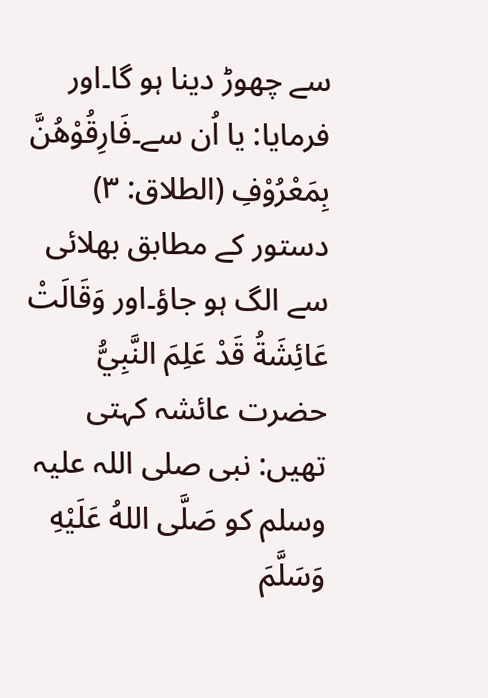سے چھوڑ دینا ہو گا۔اور فرمایا: یا اُن سے۔فَارِقُوْهُنَّ بِمَعْرُوْفِ (الطلاق: ۳) دستور کے مطابق بھلائی سے الگ ہو جاؤ۔اور وَقَالَتْ عَائِشَةُ قَدْ عَلِمَ النَّبِيُّ حضرت عائشہ کہتی تھیں: نبی صلی اللہ علیہ وسلم کو صَلَّى اللهُ عَلَيْهِ وَسَلَّمَ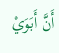أَنَّ أَبَوَيْ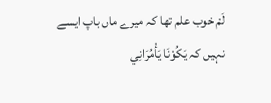لَمْ خوب علم تھا کہ میرے ماں باپ ایسے نہیں کہ يَكُوْنَا يَأْمُرَانِي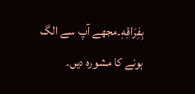بِفِرَاقِهِ۔مجھے آپ سے الگ ہونے کا مشورہ دیں۔